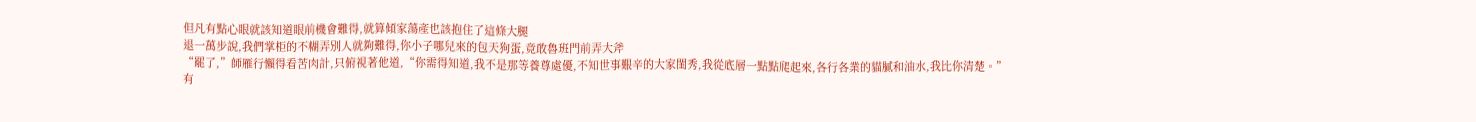但凡有點心眼就該知道眼前機會難得,就算傾家蕩產也該抱住了這條大腿
退一萬步說,我們掌柜的不糊弄別人就夠難得,你小子哪兒來的包天狗蛋,竟敢魯班門前弄大斧
“罷了,”師雁行懶得看苦肉計,只俯視著他道,“你需得知道,我不是那等養尊處優,不知世事艱辛的大家閨秀,我從底層一點點爬起來,各行各業的貓膩和油水,我比你清楚。”
有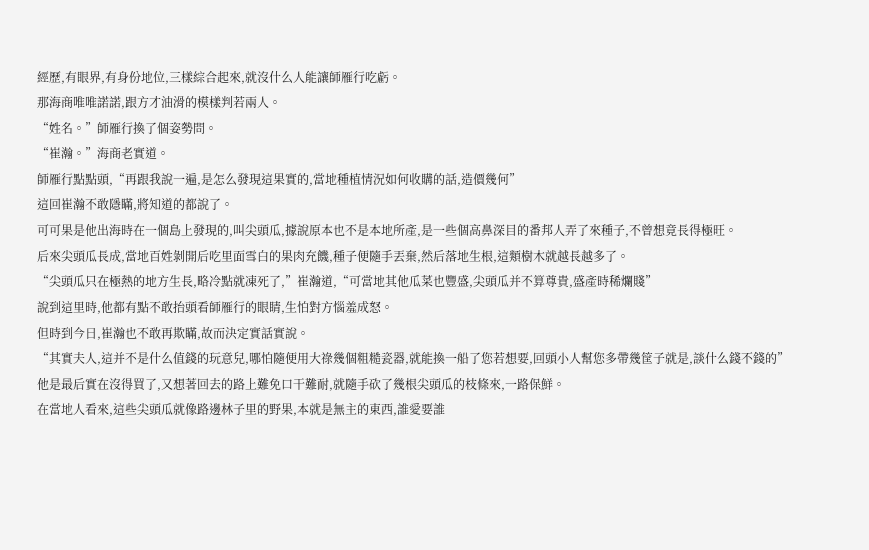經歷,有眼界,有身份地位,三樣綜合起來,就沒什么人能讓師雁行吃虧。
那海商唯唯諾諾,跟方才油滑的模樣判若兩人。
“姓名。”師雁行換了個姿勢問。
“崔瀚。”海商老實道。
師雁行點點頭,“再跟我說一遍,是怎么發現這果實的,當地種植情況如何收購的話,造價幾何”
這回崔瀚不敢隱瞞,將知道的都說了。
可可果是他出海時在一個島上發現的,叫尖頭瓜,據說原本也不是本地所產,是一些個高鼻深目的番邦人弄了來種子,不曾想竟長得極旺。
后來尖頭瓜長成,當地百姓剝開后吃里面雪白的果肉充饑,種子便隨手丟棄,然后落地生根,這類樹木就越長越多了。
“尖頭瓜只在極熱的地方生長,略冷點就凍死了,”崔瀚道,“可當地其他瓜菜也豐盛,尖頭瓜并不算尊貴,盛產時稀爛賤”
說到這里時,他都有點不敢抬頭看師雁行的眼睛,生怕對方惱羞成怒。
但時到今日,崔瀚也不敢再欺瞞,故而決定實話實說。
“其實夫人,這并不是什么值錢的玩意兒,哪怕隨便用大祿幾個粗糙瓷器,就能換一船了您若想要,回頭小人幫您多帶幾筐子就是,談什么錢不錢的”
他是最后實在沒得買了,又想著回去的路上難免口干難耐,就隨手砍了幾根尖頭瓜的枝條來,一路保鮮。
在當地人看來,這些尖頭瓜就像路邊林子里的野果,本就是無主的東西,誰愛要誰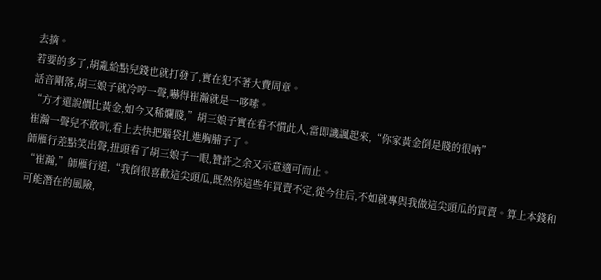去摘。
若要的多了,胡亂給點兒錢也就打發了,實在犯不著大費周章。
話音剛落,胡三娘子就冷哼一聲,嚇得崔瀚就是一哆嗦。
“方才還說價比黃金,如今又稀爛賤,”胡三娘子實在看不慣此人,當即譏諷起來,“你家黃金倒是賤的很吶”
崔瀚一聲兒不敢吭,看上去快把腦袋扎進胸脯子了。
師雁行差點笑出聲,扭頭看了胡三娘子一眼,贊許之余又示意適可而止。
“崔瀚,”師雁行道,“我倒很喜歡這尖頭瓜,既然你這些年買賣不定,從今往后,不如就專與我做這尖頭瓜的買賣。算上本錢和可能潛在的風險,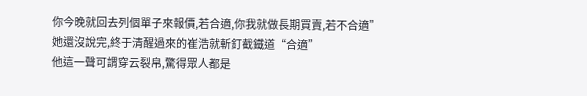你今晚就回去列個單子來報價,若合適,你我就做長期買賣,若不合適”
她還沒說完,終于清醒過來的崔浩就斬釘截鐵道“合適”
他這一聲可謂穿云裂帛,驚得眾人都是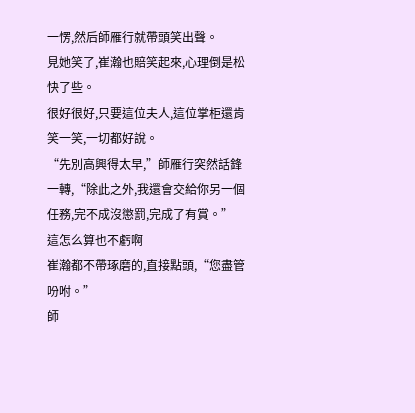一愣,然后師雁行就帶頭笑出聲。
見她笑了,崔瀚也賠笑起來,心理倒是松快了些。
很好很好,只要這位夫人,這位掌柜還肯笑一笑,一切都好說。
“先別高興得太早,”師雁行突然話鋒一轉,“除此之外,我還會交給你另一個任務,完不成沒懲罰,完成了有賞。”
這怎么算也不虧啊
崔瀚都不帶琢磨的,直接點頭,“您盡管吩咐。”
師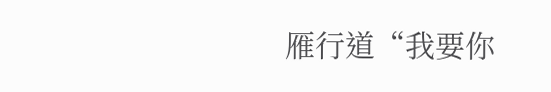雁行道“我要你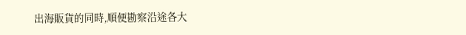出海販貨的同時,順便勘察沿途各大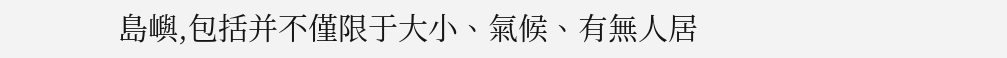島嶼,包括并不僅限于大小、氣候、有無人居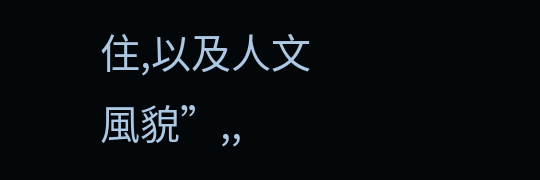住,以及人文風貌”,,